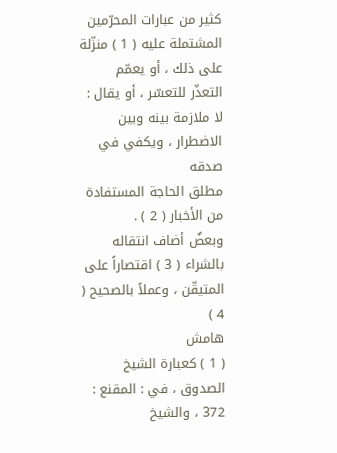كثير من عبارات المحرّمين المشتملة عليه ( 1 ) منزّلة على ذلك ، أو يعمّم
التعذّر للتعسّر ، أو يقال : لا ملازمة بينه وبين الاضطرار ، ويكفي في صدقه
مطلق الحاجة المستفادة من الأخبار ( 2 ) .
وبعضٌ أضاف انتقاله بالشراء ( 3 ) اقتصاراً على المتيقّن ، وعملاً بالصحيح ( 4 )
هامش
( 1 ) كعبارة الشيخ الصدوق ، في : المقنع : 372 ، والشيخ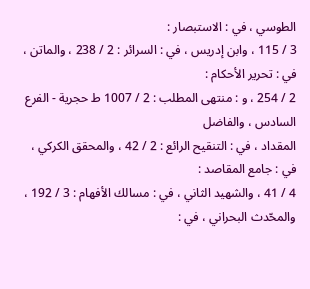الطوسي ، في : الاستبصار :
3 / 115 ، وابن إدريس ، في : السرائر : 2 / 238 ، والماتن ، في : تحرير الأحكام :
2 / 254 ، و : منتهى المطلب : 2 / 1007 ط حجرية - الفرع السادس ، والفاضل
المقداد ، في : التنقيح الرائع : 2 / 42 ، والمحقق الكركي ، في : جامع المقاصد :
4 / 41 ، والشهيد الثاني ، في : مسالك الأفهام : 3 / 192 ، والمحّدث البحراني ، في :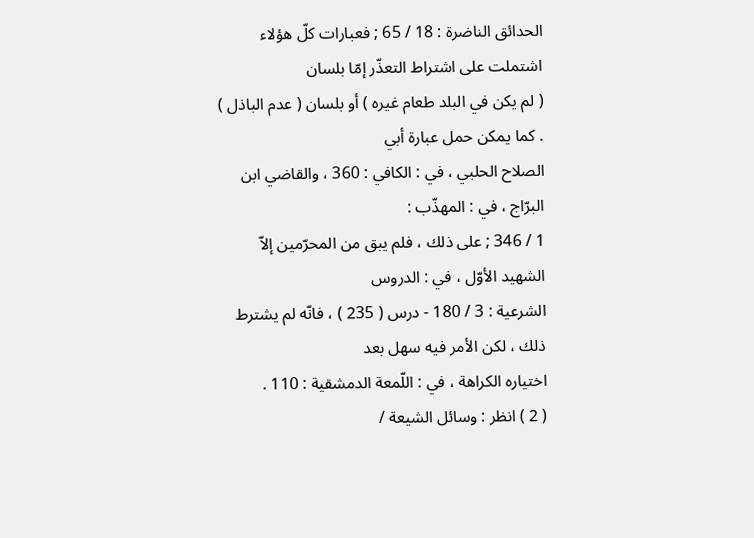الحدائق الناضرة : 18 / 65 ; فعبارات كلّ هؤلاء اشتملت على اشتراط التعذّر إمّا بلسان
( لم يكن في البلد طعام غيره ) أو بلسان ( عدم الباذل ) . كما يمكن حمل عبارة أبي
الصلاح الحلبي ، في : الكافي : 360 ، والقاضي ابن البرّاج ، في : المهذّب :
1 / 346 ; على ذلك ، فلم يبق من المحرّمين إلاّ الشهيد الأوّل ، في : الدروس
الشرعية : 3 / 180 - درس ( 235 ) ، فانّه لم يشترط ذلك ، لكن الأمر فيه سهل بعد
اختياره الكراهة ، في : اللّمعة الدمشقية : 110 .
( 2 ) انظر : وسائل الشيعة /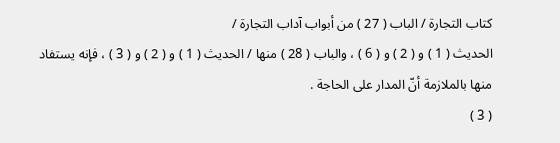كتاب التجارة / الباب ( 27 ) من أبواب آداب التجارة /
الحديث ( 1 ) و ( 2 ) و ( 6 ) ، والباب ( 28 ) منها / الحديث ( 1 ) و ( 2 ) و ( 3 ) ، فإنه يستفاد
منها بالملازمة أنّ المدار على الحاجة .
( 3 )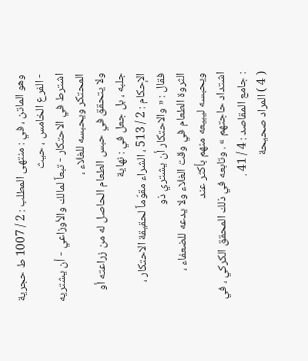وهو الماتن ، في : منتهى المطلب : 2 / 1007 ط حجرية - الفرع الخامس ، حيث
اشترط في الاحتكار - تبعاً لمالك والأوزاعي - أن يشتريه المحتكر ويحبسه للغلاء ،
ولا يتحقق في حبس الطعام الحاصل له من زراعته أو جلبه ، بل جعل في : نهاية
الإحكام : 2 / 513 ، الشراء مقوّماً لحقيقة الاحتكار ، فقال : « والاحتكار أن يشتري ذو
الثروة الطعام في وقت الغلاء ولا يدعه للضعفاء ، ويحبسه ليبيعه منهم بأكثر عند
اشتداد حاجتهم » . وتابعه في ذلك المحقق الكركي ، في : جامع المقاصد : 4 / 41 .
( 4 ) المراد صحيحة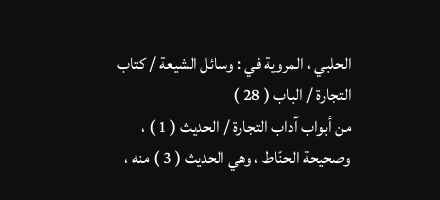الحلبي ، المروية في : وسائل الشيعة / كتاب التجارة / الباب ( 28 )
من أبواب آداب التجارة / الحديث ( 1 ) ، وصحيحة الحنّاط ، وهي الحديث ( 3 ) منه ،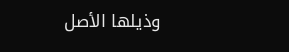وذيلها الأصل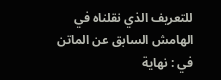للتعريف الذي نقلناه في الهامش السابق عن الماتن في : نهاية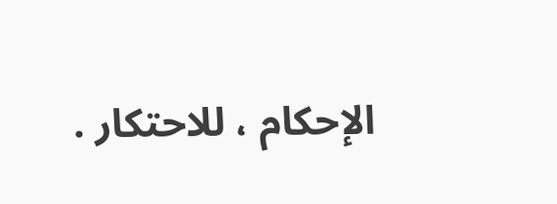الإحكام ، للاحتكار .